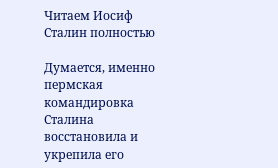Читаем Иосиф Сталин полностью

Думается, именно пермская командировка Сталина восстановила и укрепила его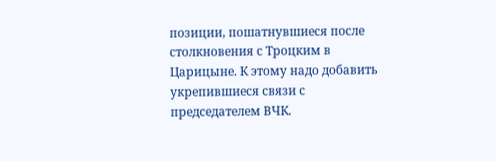позиции, пошатнувшиеся после столкновения с Троцким в Царицыне. К этому надо добавить укрепившиеся связи с председателем ВЧК.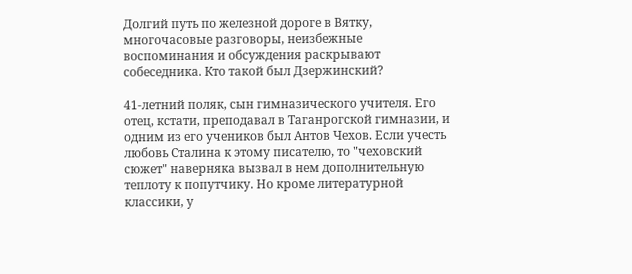Долгий путь по железной дороге в Вятку, многочасовые разговоры, неизбежные воспоминания и обсуждения раскрывают собеседника. Кто такой был Дзержинский?

41-летний поляк, сын гимназического учителя. Его отец, кстати, преподавал в Таганрогской гимназии, и одним из его учеников был Антов Чехов. Если учесть любовь Сталина к этому писателю, то "чеховский сюжет" наверняка вызвал в нем дополнительную теплоту к попутчику. Но кроме литературной классики, у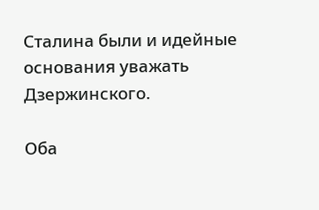Сталина были и идейные основания уважать Дзержинского.

Оба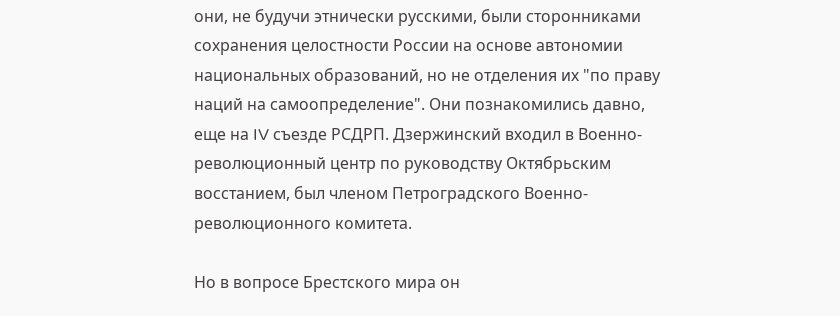они, не будучи этнически русскими, были сторонниками сохранения целостности России на основе автономии национальных образований, но не отделения их "по праву наций на самоопределение". Они познакомились давно, еще на IV съезде РСДРП. Дзержинский входил в Военно-революционный центр по руководству Октябрьским восстанием, был членом Петроградского Военно-революционного комитета.

Но в вопросе Брестского мира он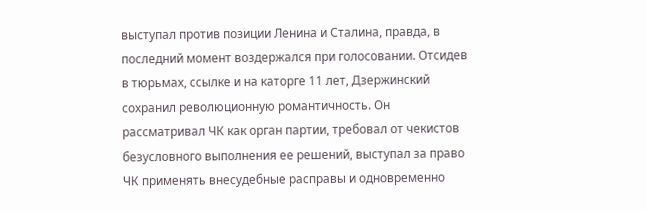выступал против позиции Ленина и Сталина, правда, в последний момент воздержался при голосовании. Отсидев в тюрьмах, ссылке и на каторге 11 лет, Дзержинский сохранил революционную романтичность. Он рассматривал ЧК как орган партии, требовал от чекистов безусловного выполнения ее решений, выступал за право ЧК применять внесудебные расправы и одновременно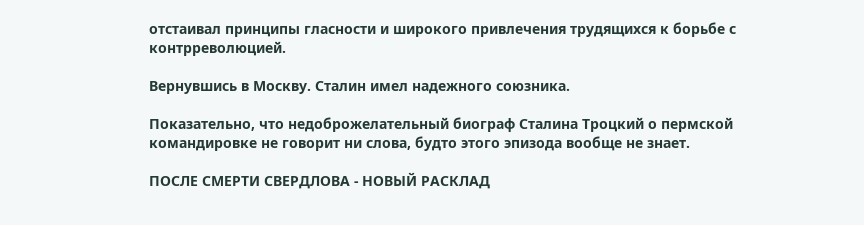отстаивал принципы гласности и широкого привлечения трудящихся к борьбе с контрреволюцией.

Вернувшись в Москву. Сталин имел надежного союзника.

Показательно, что недоброжелательный биограф Сталина Троцкий о пермской командировке не говорит ни слова, будто этого эпизода вообще не знает.

ПОСЛЕ СМЕРТИ СВЕРДЛОВА - НОВЫЙ РАСКЛАД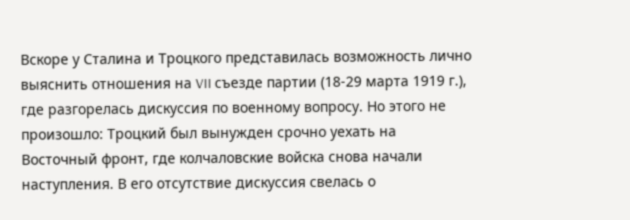Вскоре у Сталина и Троцкого представилась возможность лично выяснить отношения на VII съезде партии (18-29 марта 1919 г.), где разгорелась дискуссия по военному вопросу. Но этого не произошло: Троцкий был вынужден срочно уехать на Восточный фронт, где колчаловские войска снова начали наступления. В его отсутствие дискуссия свелась о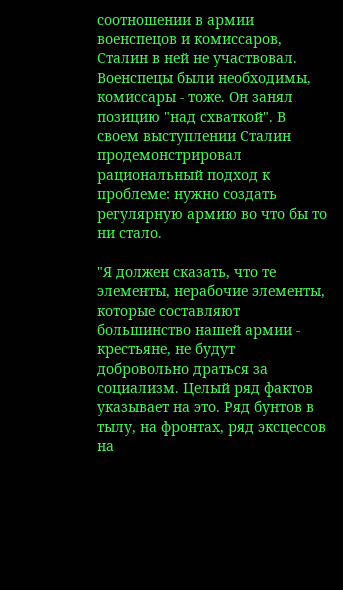соотношении в армии военспецов и комиссаров, Сталин в ней не участвовал. Военспецы были необходимы, комиссары - тоже. Он занял позицию "над схваткой". В своем выступлении Сталин продемонстрировал рациональный подход к проблеме: нужно создать регулярную армию во что бы то ни стало.

"Я должен сказать, что те элементы, нерабочие элементы, которые составляют большинство нашей армии - крестьяне, не будут добровольно драться за социализм. Целый ряд фактов указывает на это. Ряд бунтов в тылу, на фронтах, ряд эксцессов на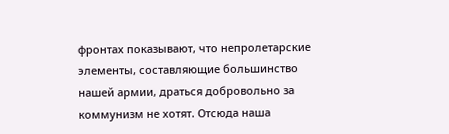фронтах показывают, что непролетарские элементы, составляющие большинство нашей армии, драться добровольно за коммунизм не хотят. Отсюда наша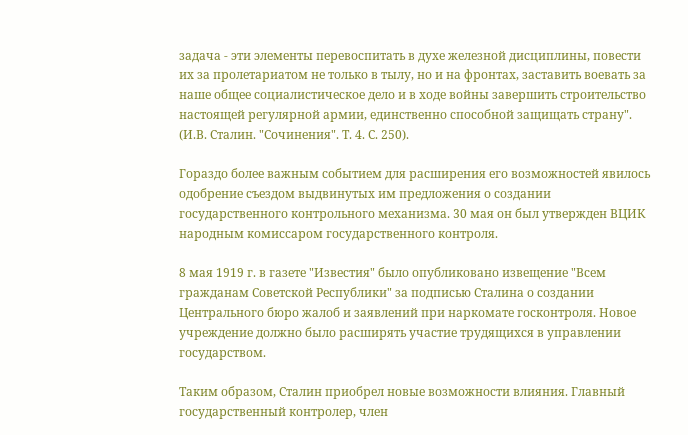задача - эти элементы перевоспитать в духе железной дисциплины, повести их за пролетариатом не только в тылу, но и на фронтах, заставить воевать за наше общее социалистическое дело и в ходе войны завершить строительство настоящей регулярной армии, единственно способной защищать страну". (И.В. Сталин. "Сочинения". Т. 4. С. 250).

Гораздо более важным событием для расширения его возможностей явилось одобрение съездом выдвинутых им предложения о создании государственного контрольного механизма. 30 мая он был утвержден ВЦИК народным комиссаром государственного контроля.

8 мая 1919 г. в газете "Известия" было опубликовано извещение "Всем гражданам Советской Республики" за подписью Сталина о создании Центрального бюро жалоб и заявлений при наркомате госконтроля. Новое учреждение должно было расширять участие трудящихся в управлении государством.

Таким образом, Сталин приобрел новые возможности влияния. Главный государственный контролер, член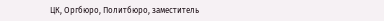ЦК, Оргбюро, Политбюро, заместитель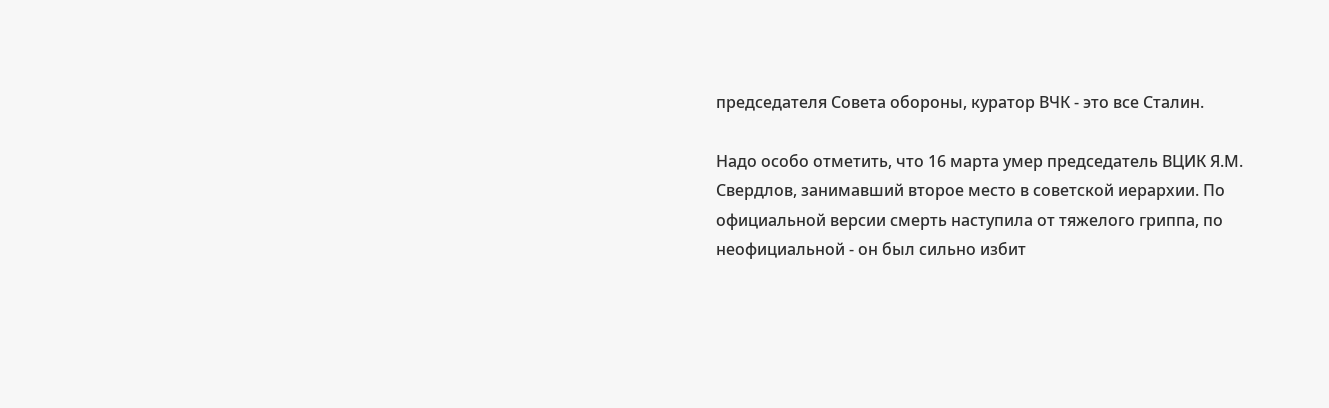председателя Совета обороны, куратор ВЧК - это все Сталин.

Надо особо отметить, что 16 марта умер председатель ВЦИК Я.М. Свердлов, занимавший второе место в советской иерархии. По официальной версии смерть наступила от тяжелого гриппа, по неофициальной - он был сильно избит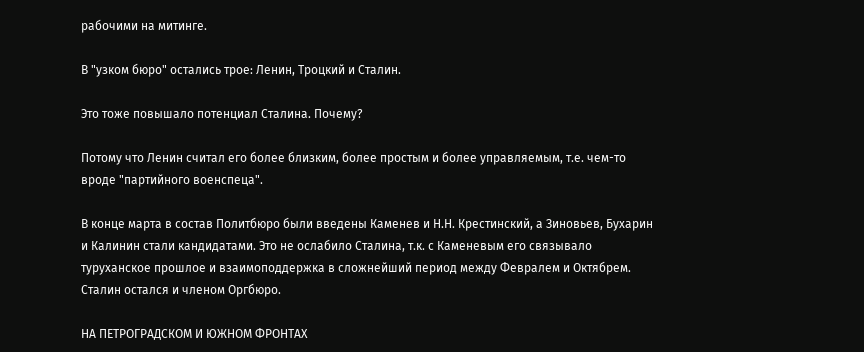рабочими на митинге.

В "узком бюро" остались трое: Ленин, Троцкий и Сталин.

Это тоже повышало потенциал Сталина. Почему?

Потому что Ленин считал его более близким, более простым и более управляемым, т.е. чем-то вроде "партийного военспеца".

В конце марта в состав Политбюро были введены Каменев и Н.Н. Крестинский, а Зиновьев, Бухарин и Калинин стали кандидатами. Это не ослабило Сталина, т.к. с Каменевым его связывало туруханское прошлое и взаимоподдержка в сложнейший период между Февралем и Октябрем. Сталин остался и членом Оргбюро.

НА ПЕТРОГРАДСКОМ И ЮЖНОМ ФРОНТАХ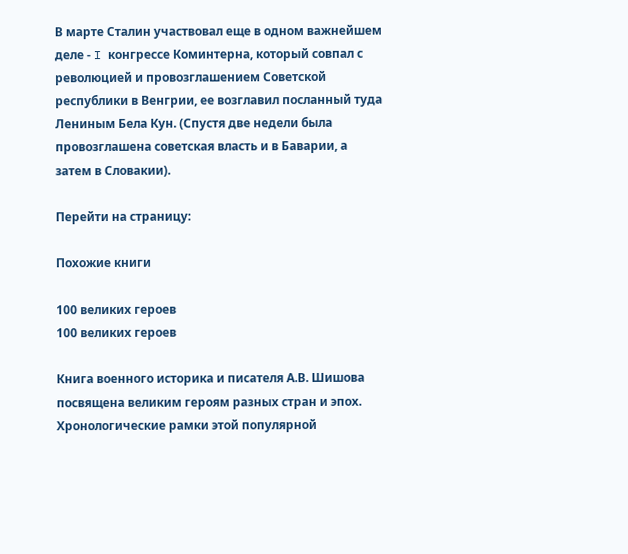В марте Сталин участвовал еще в одном важнейшем деле - I конгрессе Коминтерна, который совпал с революцией и провозглашением Советской республики в Венгрии, ее возглавил посланный туда Лениным Бела Кун. (Спустя две недели была провозглашена советская власть и в Баварии, а затем в Словакии).

Перейти на страницу:

Похожие книги

100 великих героев
100 великих героев

Книга военного историка и писателя А.В. Шишова посвящена великим героям разных стран и эпох. Хронологические рамки этой популярной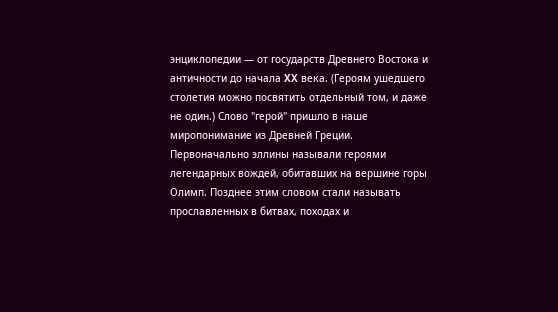энциклопедии — от государств Древнего Востока и античности до начала XX века. (Героям ушедшего столетия можно посвятить отдельный том, и даже не один.) Слово "герой" пришло в наше миропонимание из Древней Греции. Первоначально эллины называли героями легендарных вождей, обитавших на вершине горы Олимп. Позднее этим словом стали называть прославленных в битвах, походах и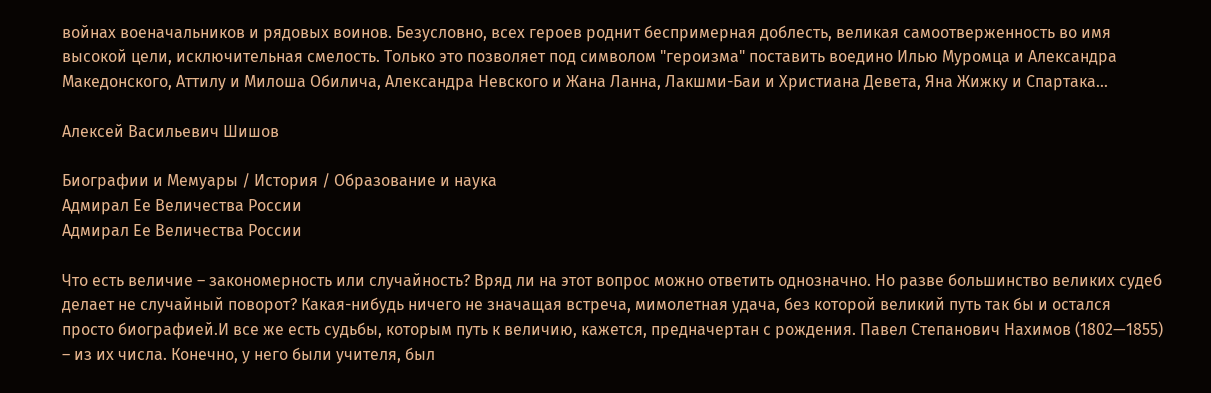войнах военачальников и рядовых воинов. Безусловно, всех героев роднит беспримерная доблесть, великая самоотверженность во имя высокой цели, исключительная смелость. Только это позволяет под символом "героизма" поставить воедино Илью Муромца и Александра Македонского, Аттилу и Милоша Обилича, Александра Невского и Жана Ланна, Лакшми-Баи и Христиана Девета, Яна Жижку и Спартака…

Алексей Васильевич Шишов

Биографии и Мемуары / История / Образование и наука
Адмирал Ее Величества России
Адмирал Ее Величества России

Что есть величие – закономерность или случайность? Вряд ли на этот вопрос можно ответить однозначно. Но разве большинство великих судеб делает не случайный поворот? Какая-нибудь ничего не значащая встреча, мимолетная удача, без которой великий путь так бы и остался просто биографией.И все же есть судьбы, которым путь к величию, кажется, предначертан с рождения. Павел Степанович Нахимов (1802—1855) – из их числа. Конечно, у него были учителя, был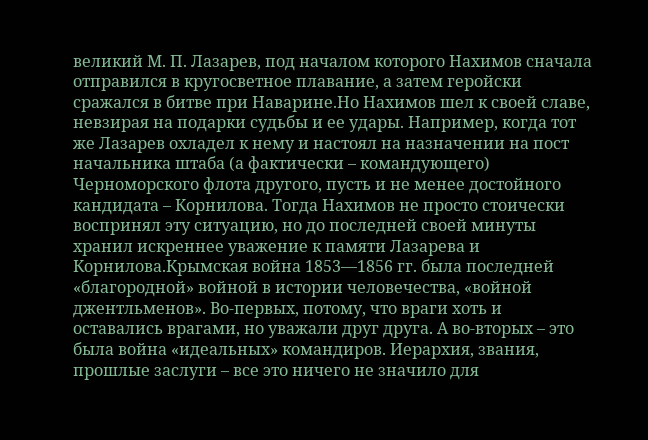великий М. П. Лазарев, под началом которого Нахимов сначала отправился в кругосветное плавание, а затем геройски сражался в битве при Наварине.Но Нахимов шел к своей славе, невзирая на подарки судьбы и ее удары. Например, когда тот же Лазарев охладел к нему и настоял на назначении на пост начальника штаба (а фактически – командующего) Черноморского флота другого, пусть и не менее достойного кандидата – Корнилова. Тогда Нахимов не просто стоически воспринял эту ситуацию, но до последней своей минуты хранил искреннее уважение к памяти Лазарева и Корнилова.Крымская война 1853—1856 гг. была последней «благородной» войной в истории человечества, «войной джентльменов». Во-первых, потому, что враги хоть и оставались врагами, но уважали друг друга. А во-вторых – это была война «идеальных» командиров. Иерархия, звания, прошлые заслуги – все это ничего не значило для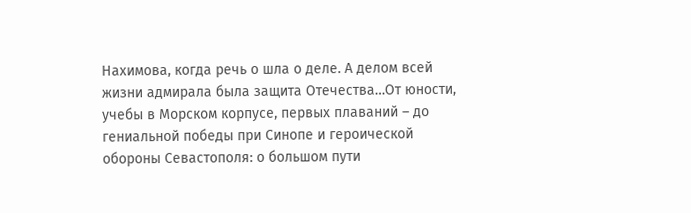Нахимова, когда речь о шла о деле. А делом всей жизни адмирала была защита Отечества…От юности, учебы в Морском корпусе, первых плаваний – до гениальной победы при Синопе и героической обороны Севастополя: о большом пути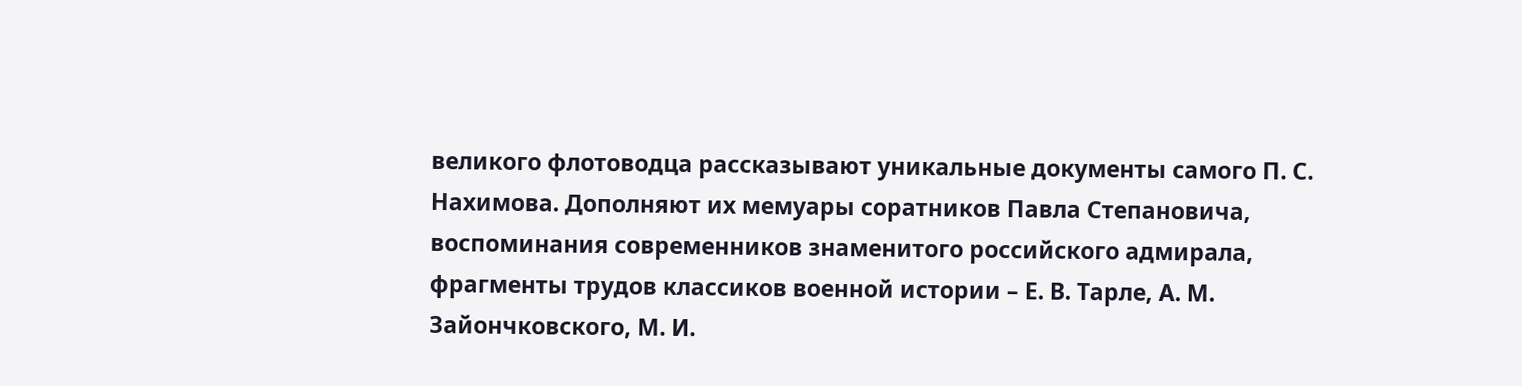великого флотоводца рассказывают уникальные документы самого П. С. Нахимова. Дополняют их мемуары соратников Павла Степановича, воспоминания современников знаменитого российского адмирала, фрагменты трудов классиков военной истории – Е. В. Тарле, А. М. Зайончковского, М. И.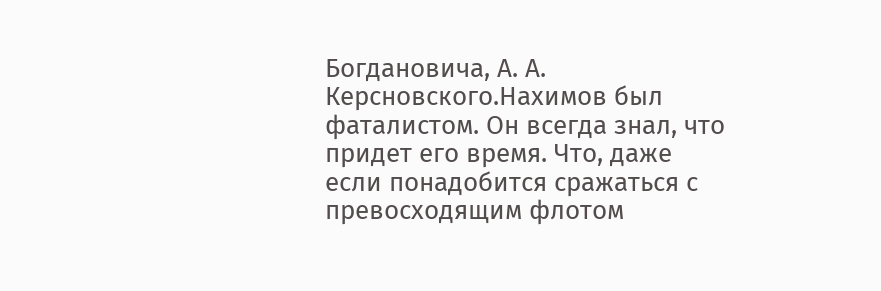Богдановича, А. А. Керсновского.Нахимов был фаталистом. Он всегда знал, что придет его время. Что, даже если понадобится сражаться с превосходящим флотом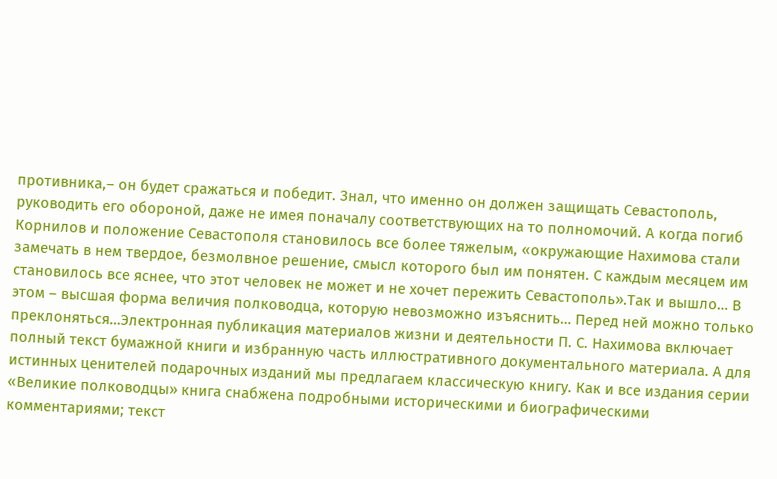противника,– он будет сражаться и победит. Знал, что именно он должен защищать Севастополь, руководить его обороной, даже не имея поначалу соответствующих на то полномочий. А когда погиб Корнилов и положение Севастополя становилось все более тяжелым, «окружающие Нахимова стали замечать в нем твердое, безмолвное решение, смысл которого был им понятен. С каждым месяцем им становилось все яснее, что этот человек не может и не хочет пережить Севастополь».Так и вышло… В этом – высшая форма величия полководца, которую невозможно изъяснить… Перед ней можно только преклоняться…Электронная публикация материалов жизни и деятельности П. С. Нахимова включает полный текст бумажной книги и избранную часть иллюстративного документального материала. А для истинных ценителей подарочных изданий мы предлагаем классическую книгу. Как и все издания серии «Великие полководцы» книга снабжена подробными историческими и биографическими комментариями; текст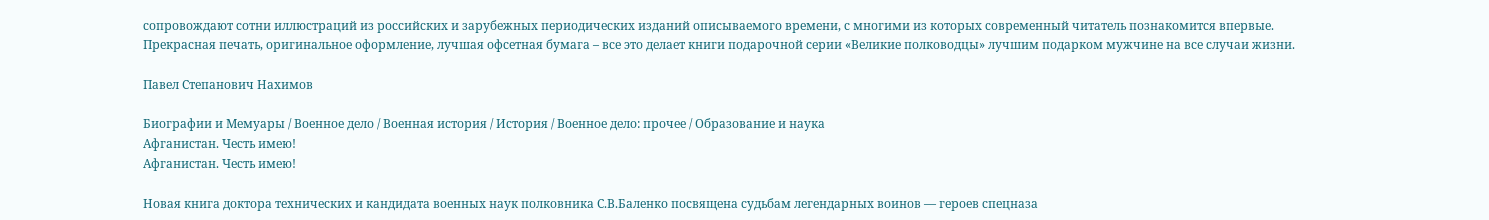сопровождают сотни иллюстраций из российских и зарубежных периодических изданий описываемого времени, с многими из которых современный читатель познакомится впервые. Прекрасная печать, оригинальное оформление, лучшая офсетная бумага – все это делает книги подарочной серии «Великие полководцы» лучшим подарком мужчине на все случаи жизни.

Павел Степанович Нахимов

Биографии и Мемуары / Военное дело / Военная история / История / Военное дело: прочее / Образование и наука
Афганистан. Честь имею!
Афганистан. Честь имею!

Новая книга доктора технических и кандидата военных наук полковника С.В.Баленко посвящена судьбам легендарных воинов — героев спецназа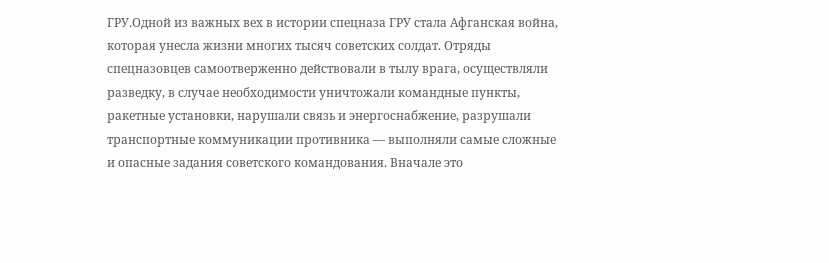ГРУ.Одной из важных вех в истории спецназа ГРУ стала Афганская война, которая унесла жизни многих тысяч советских солдат. Отряды спецназовцев самоотверженно действовали в тылу врага, осуществляли разведку, в случае необходимости уничтожали командные пункты, ракетные установки, нарушали связь и энергоснабжение, разрушали транспортные коммуникации противника — выполняли самые сложные и опасные задания советского командования. Вначале это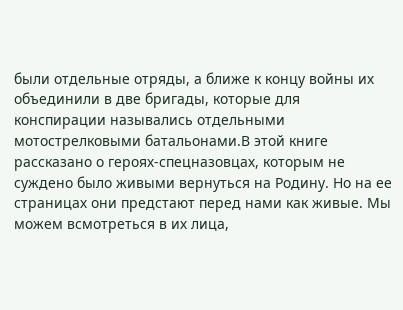были отдельные отряды, а ближе к концу войны их объединили в две бригады, которые для конспирации назывались отдельными мотострелковыми батальонами.В этой книге рассказано о героях‑спецназовцах, которым не суждено было живыми вернуться на Родину. Но на ее страницах они предстают перед нами как живые. Мы можем всмотреться в их лица,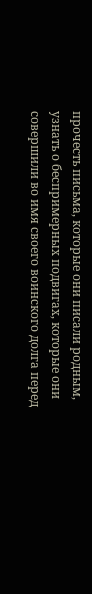прочесть письма, которые они писали родным, узнать о беспримерных подвигах, которые они совершили во имя своего воинского долга перед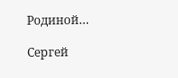Родиной…

Сергей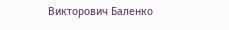Викторович Баленко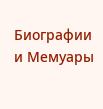Биографии и Мемуары